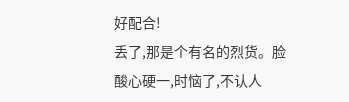好配合!
丢了,那是个有名的烈货。脸酸心硬一,时恼了,不认人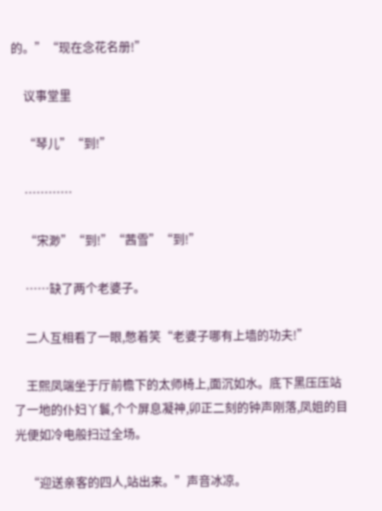的。”“现在念花名册!”

    议事堂里

    “琴儿”“到!”

    …………

    “宋渺”“到!”“茜雪”“到!”

    ……缺了两个老婆子。

    二人互相看了一眼,憋着笑“老婆子哪有上墙的功夫!”

    王熙凤端坐于厅前檐下的太师椅上,面沉如水。底下黑压压站了一地的仆妇丫鬟,个个屏息凝神,卯正二刻的钟声刚落,凤姐的目光便如冷电般扫过全场。

    “迎送亲客的四人,站出来。”声音冰凉。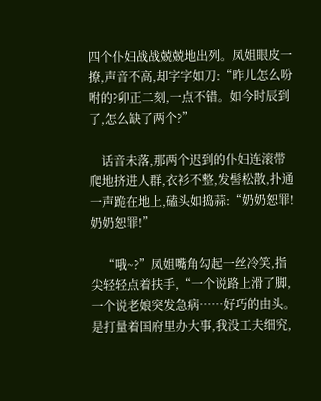四个仆妇战战兢兢地出列。凤姐眼皮一撩,声音不高,却字字如刀:“昨儿怎么吩咐的?卯正二刻,一点不错。如今时辰到了,怎么缺了两个?”

    话音未落,那两个迟到的仆妇连滚带爬地挤进人群,衣衫不整,发髻松散,扑通一声跪在地上,磕头如捣蒜:“奶奶恕罪!奶奶恕罪!”

    “哦~?”凤姐嘴角勾起一丝冷笑,指尖轻轻点着扶手,“一个说路上滑了脚,一个说老娘突发急病……好巧的由头。是打量着国府里办大事,我没工夫细究,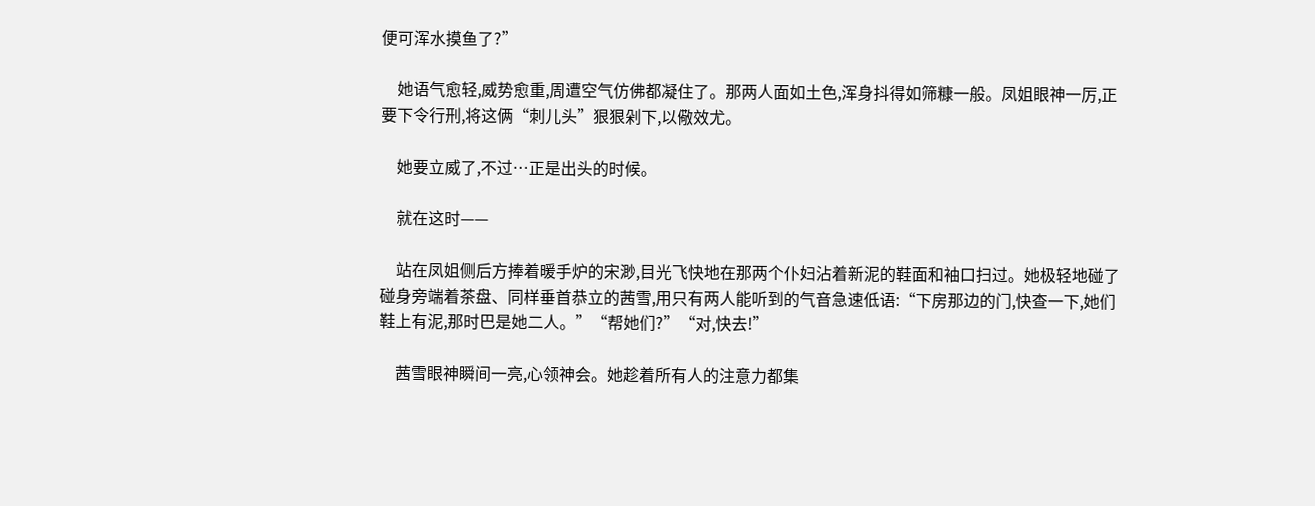便可浑水摸鱼了?”

    她语气愈轻,威势愈重,周遭空气仿佛都凝住了。那两人面如土色,浑身抖得如筛糠一般。凤姐眼神一厉,正要下令行刑,将这俩“刺儿头”狠狠剁下,以儆效尤。

    她要立威了,不过…正是出头的时候。

    就在这时——

    站在凤姐侧后方捧着暖手炉的宋渺,目光飞快地在那两个仆妇沾着新泥的鞋面和袖口扫过。她极轻地碰了碰身旁端着茶盘、同样垂首恭立的茜雪,用只有两人能听到的气音急速低语:“下房那边的门,快查一下,她们鞋上有泥,那时巴是她二人。”“帮她们?”“对,快去!”

    茜雪眼神瞬间一亮,心领神会。她趁着所有人的注意力都集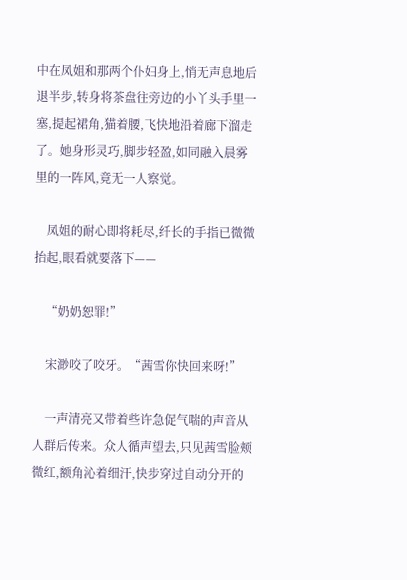中在凤姐和那两个仆妇身上,悄无声息地后退半步,转身将茶盘往旁边的小丫头手里一塞,提起裙角,猫着腰,飞快地沿着廊下溜走了。她身形灵巧,脚步轻盈,如同融入晨雾里的一阵风,竟无一人察觉。

    凤姐的耐心即将耗尽,纤长的手指已微微抬起,眼看就要落下——

    “奶奶恕罪!”

    宋渺咬了咬牙。“茜雪你快回来呀!”

    一声清亮又带着些许急促气喘的声音从人群后传来。众人循声望去,只见茜雪脸颊微红,额角沁着细汗,快步穿过自动分开的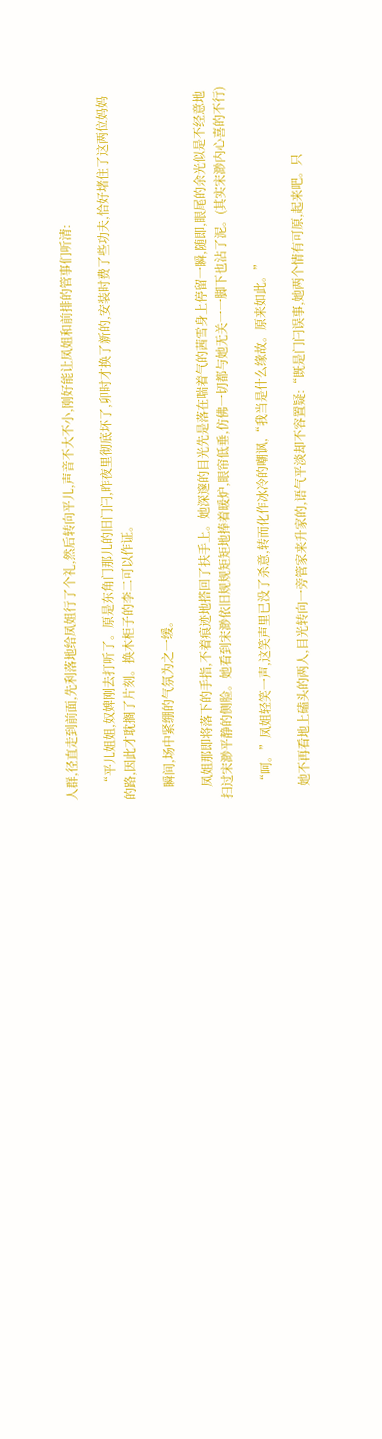人群,径直走到前面,先利落地给凤姐行了个礼,然后转向平儿,声音不大不小,刚好能让凤姐和前排的管事们听清:

    “平儿姐姐,奴婢刚去打听了。原是东角门那儿的旧门闩,昨夜里彻底坏了,卯时才换了新的,安装时费了些功夫,恰好堵住了这两位妈妈的路,因此才耽搁了片刻。换木柜子的李二可以作证。

    瞬间,场中紧绷的气氛为之一缓。

    凤姐那即将落下的手指,不着痕迹地搭回了扶手上。她深邃的目光先是落在喘着气的茜雪身上停留一瞬,随即,眼尾的余光似是不经意地扫过宋渺平静的侧脸。她看到宋渺依旧规规矩矩地捧着暖炉,眼帘低垂,仿佛一切都与她无关一一脚下也沾了泥。(其实宋渺内心喜的不行)

    “呵。”凤姐轻笑一声,这笑声里已没了杀意,转而化作冰冷的嘲讽,“我当是什么缘故。原来如此。”

    她不再看地上磕头的两人,目光转向一旁管家来升家的,语气平淡却不容置疑:“既是门闩误事,她两个情有可原,起来吧。只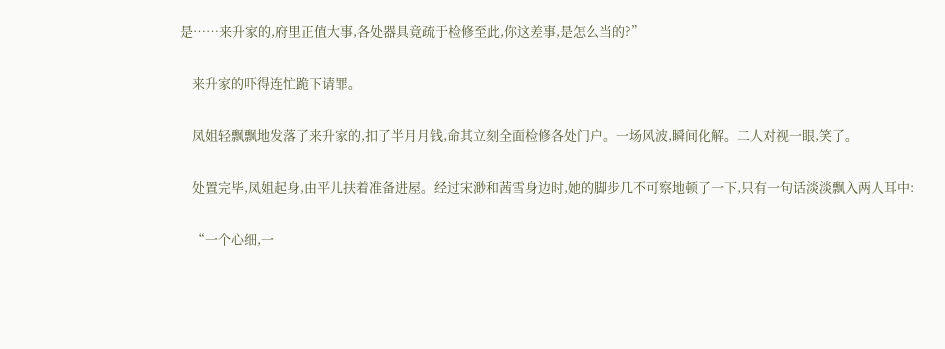是……来升家的,府里正值大事,各处器具竟疏于检修至此,你这差事,是怎么当的?”

    来升家的吓得连忙跪下请罪。

    凤姐轻飘飘地发落了来升家的,扣了半月月钱,命其立刻全面检修各处门户。一场风波,瞬间化解。二人对视一眼,笑了。

    处置完毕,凤姐起身,由平儿扶着准备进屋。经过宋渺和茜雪身边时,她的脚步几不可察地顿了一下,只有一句话淡淡飘入两人耳中:

    “一个心细,一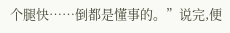个腿快……倒都是懂事的。”说完,便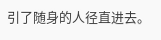引了随身的人径直进去。